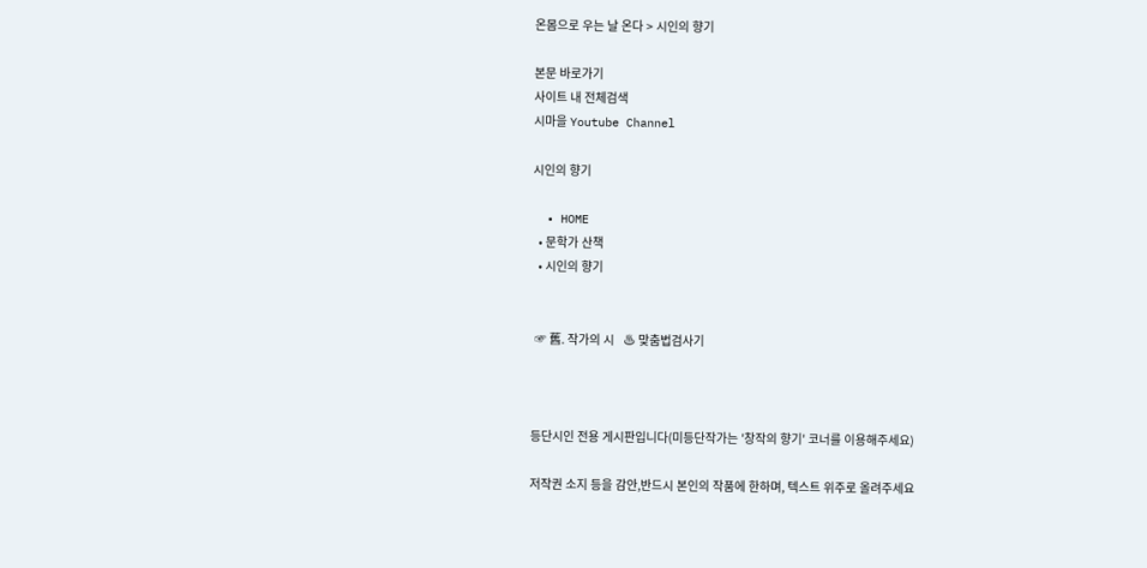온몸으로 우는 날 온다 > 시인의 향기

본문 바로가기
사이트 내 전체검색
시마을 Youtube Channel

시인의 향기

  • HOME
  • 문학가 산책
  • 시인의 향기


 ☞ 舊. 작가의 시   ♨ 맞춤법검사기



등단시인 전용 게시판입니다(미등단작가는 '창작의 향기' 코너를 이용해주세요)

저작권 소지 등을 감안,반드시 본인의 작품에 한하며, 텍스트 위주로 올려주세요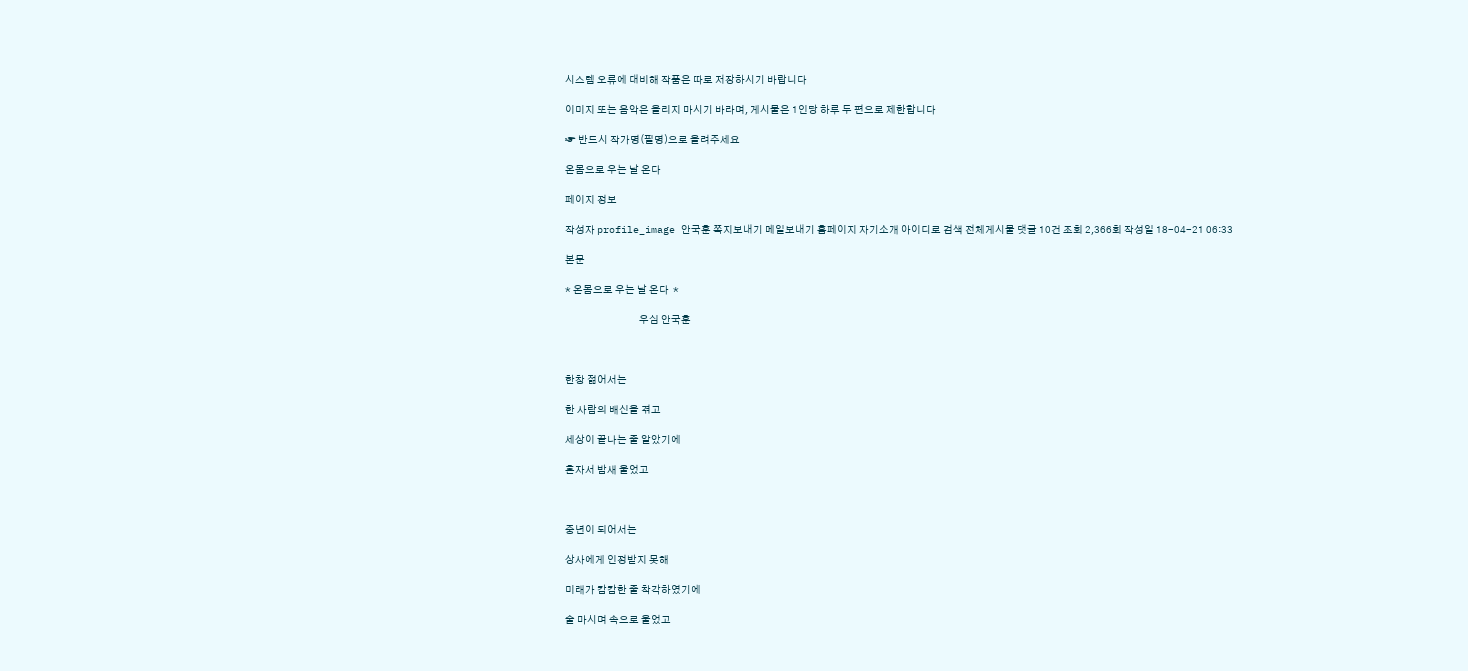시스템 오류에 대비해 작품은 따로 저장하시기 바랍니다

이미지 또는 음악은 올리지 마시기 바라며, 게시물은 1인당 하루 두 편으로 제한합니다

☞ 반드시 작가명(필명)으로 올려주세요

온몸으로 우는 날 온다

페이지 정보

작성자 profile_image 안국훈 쪽지보내기 메일보내기 홈페이지 자기소개 아이디로 검색 전체게시물 댓글 10건 조회 2,366회 작성일 18-04-21 06:33

본문

* 온몸으로 우는 날 온다  *

                                     우심 안국훈



한창 젊어서는

한 사람의 배신을 겪고

세상이 끝나는 줄 알았기에

혼자서 밤새 울었고



중년이 되어서는

상사에게 인정받지 못해

미래가 캄캄한 줄 착각하였기에

술 마시며 속으로 울었고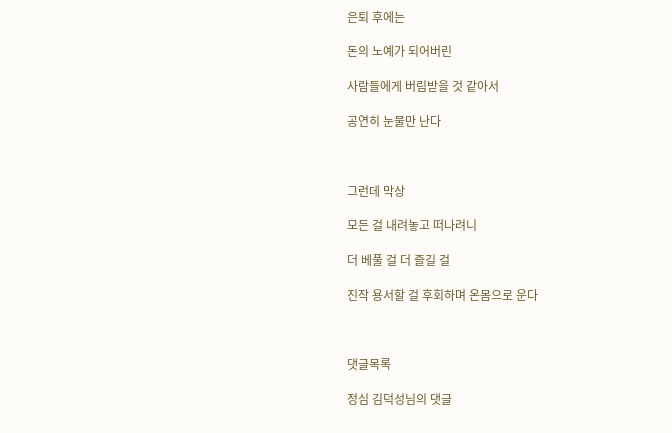은퇴 후에는

돈의 노예가 되어버린

사람들에게 버림받을 것 같아서

공연히 눈물만 난다



그런데 막상

모든 걸 내려놓고 떠나려니

더 베풀 걸 더 즐길 걸

진작 용서할 걸 후회하며 온몸으로 운다



댓글목록

정심 김덕성님의 댓글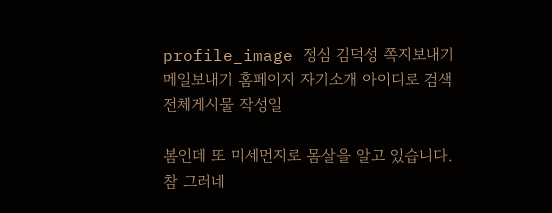profile_image 정심 김덕성 쪽지보내기 메일보내기 홈페이지 자기소개 아이디로 검색 전체게시물 작성일

봄인데 또 미세먼지로 몸살을 알고 있습니다.
참 그러네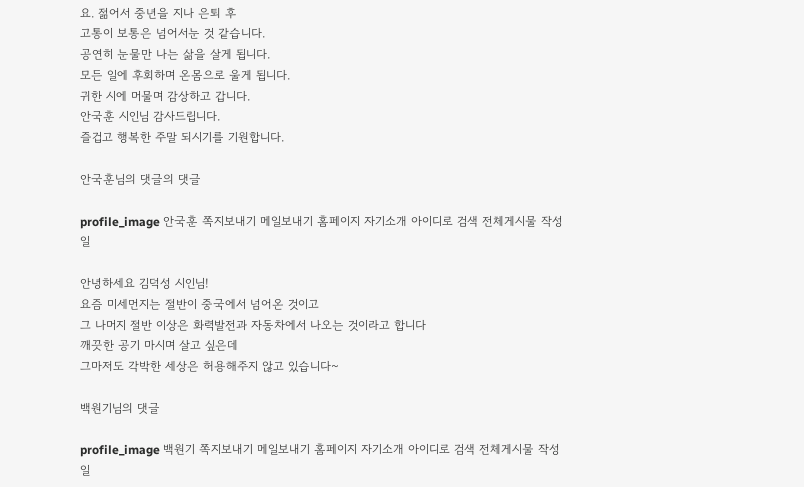요. 젊어서 중년을 지나 은퇴 후
고통이 보통은 넘어서눈 것 같습니다.
공연히 눈물만 나는 삶을 살게 됩니다.
모든 일에 후회하며 온몸으로 울게 됩니다.
귀한 시에 머물며 감상하고 갑니다.
안국훈 시인님 감사드립니다.
즐겁고 행복한 주말 되시기를 기원합니다.

안국훈님의 댓글의 댓글

profile_image 안국훈 쪽지보내기 메일보내기 홈페이지 자기소개 아이디로 검색 전체게시물 작성일

안녕하세요 김덕성 시인님!
요즘 미세먼지는 절반이 중국에서 넘어온 것이고
그 나머지 절반 이상은 화력발전과 자동차에서 나오는 것이라고 합니다
깨끗한 공기 마시며 살고 싶은데
그마저도 각박한 세상은 허용해주지 않고 있습니다~

백원기님의 댓글

profile_image 백원기 쪽지보내기 메일보내기 홈페이지 자기소개 아이디로 검색 전체게시물 작성일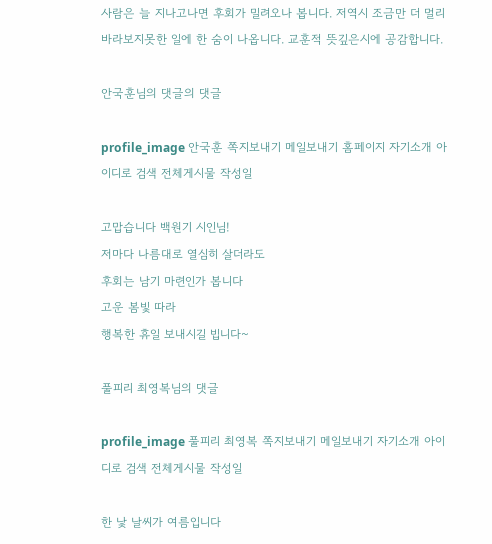사람은 늘 지나고나면 후회가 밀려오나 봅니다. 저역시 조금만 더 멀리 바라보지못한 일에 한 숨이 나옵니다. 교훈적 뜻깊은시에 공감합니다.

안국훈님의 댓글의 댓글

profile_image 안국훈 쪽지보내기 메일보내기 홈페이지 자기소개 아이디로 검색 전체게시물 작성일

고맙습니다 백원기 시인님!
저마다 나름대로 열심히 살더라도
후회는 남기 마련인가 봅니다
고운 봄빛 따라
행복한 휴일 보내시길 빕니다~

풀피리 최영복님의 댓글

profile_image 풀피리 최영복 쪽지보내기 메일보내기 자기소개 아이디로 검색 전체게시물 작성일

한 낯 날씨가 여름입니다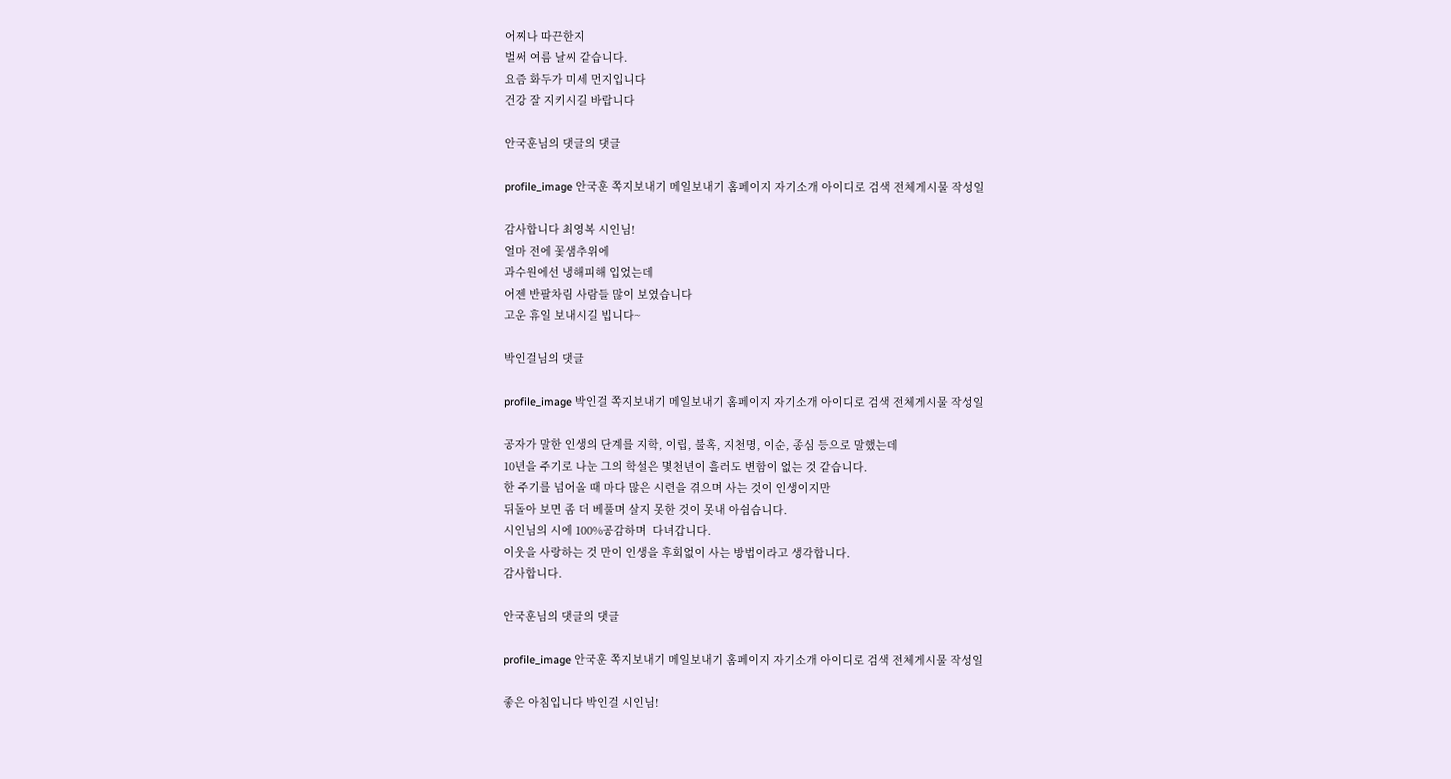어찌나 따끈한지
벌써 여름 날씨 같습니다.
요즘 화두가 미세 먼지입니다
건강 잘 지키시길 바랍니다

안국훈님의 댓글의 댓글

profile_image 안국훈 쪽지보내기 메일보내기 홈페이지 자기소개 아이디로 검색 전체게시물 작성일

감사합니다 최영복 시인님!
얼마 전에 꽃샘추위에
과수원에선 냉해피해 입었는데
어젠 반팔차림 사람들 많이 보였습니다
고운 휴일 보내시길 빕니다~

박인걸님의 댓글

profile_image 박인걸 쪽지보내기 메일보내기 홈페이지 자기소개 아이디로 검색 전체게시물 작성일

공자가 말한 인생의 단계를 지학, 이립, 불혹, 지천명, 이순, 종심 등으로 말했는데
10년을 주기로 나눈 그의 학설은 몇천년이 흘러도 변함이 없는 것 같습니다.
한 주기를 넘어올 때 마다 많은 시련을 겪으며 사는 것이 인생이지만
뒤돌아 보면 좀 더 베풀며 살지 못한 것이 못내 아쉽습니다.
시인님의 시에 100%공감하며  다녀갑니다.
이웃을 사랑하는 것 만이 인생을 후회없이 사는 방법이라고 생각합니다.
감사합니다.

안국훈님의 댓글의 댓글

profile_image 안국훈 쪽지보내기 메일보내기 홈페이지 자기소개 아이디로 검색 전체게시물 작성일

좋은 아침입니다 박인걸 시인님!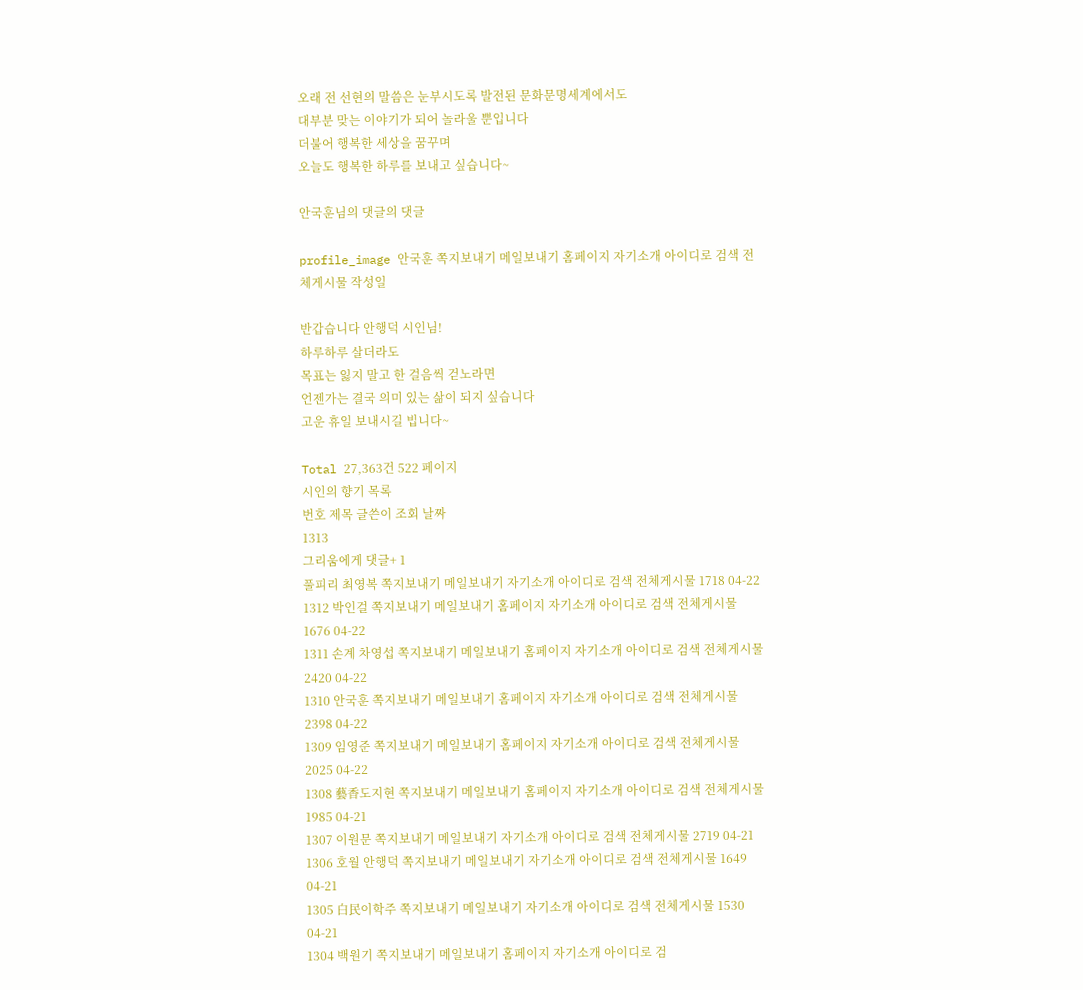오래 전 선현의 말씀은 눈부시도록 발전된 문화문명세계에서도
대부분 맞는 이야기가 되어 놀라울 뿐입니다
더불어 행복한 세상을 꿈꾸며
오늘도 행복한 하루를 보내고 싶습니다~

안국훈님의 댓글의 댓글

profile_image 안국훈 쪽지보내기 메일보내기 홈페이지 자기소개 아이디로 검색 전체게시물 작성일

반갑습니다 안행덕 시인님!
하루하루 살더라도
목표는 잃지 말고 한 걸음씩 걷노라면
언젠가는 결국 의미 있는 삶이 되지 싶습니다
고운 휴일 보내시길 빕니다~

Total 27,363건 522 페이지
시인의 향기 목록
번호 제목 글쓴이 조회 날짜
1313
그리움에게 댓글+ 1
풀피리 최영복 쪽지보내기 메일보내기 자기소개 아이디로 검색 전체게시물 1718 04-22
1312 박인걸 쪽지보내기 메일보내기 홈페이지 자기소개 아이디로 검색 전체게시물 1676 04-22
1311 손계 차영섭 쪽지보내기 메일보내기 홈페이지 자기소개 아이디로 검색 전체게시물 2420 04-22
1310 안국훈 쪽지보내기 메일보내기 홈페이지 자기소개 아이디로 검색 전체게시물 2398 04-22
1309 임영준 쪽지보내기 메일보내기 홈페이지 자기소개 아이디로 검색 전체게시물 2025 04-22
1308 藝香도지현 쪽지보내기 메일보내기 홈페이지 자기소개 아이디로 검색 전체게시물 1985 04-21
1307 이원문 쪽지보내기 메일보내기 자기소개 아이디로 검색 전체게시물 2719 04-21
1306 호월 안행덕 쪽지보내기 메일보내기 자기소개 아이디로 검색 전체게시물 1649 04-21
1305 白民이학주 쪽지보내기 메일보내기 자기소개 아이디로 검색 전체게시물 1530 04-21
1304 백원기 쪽지보내기 메일보내기 홈페이지 자기소개 아이디로 검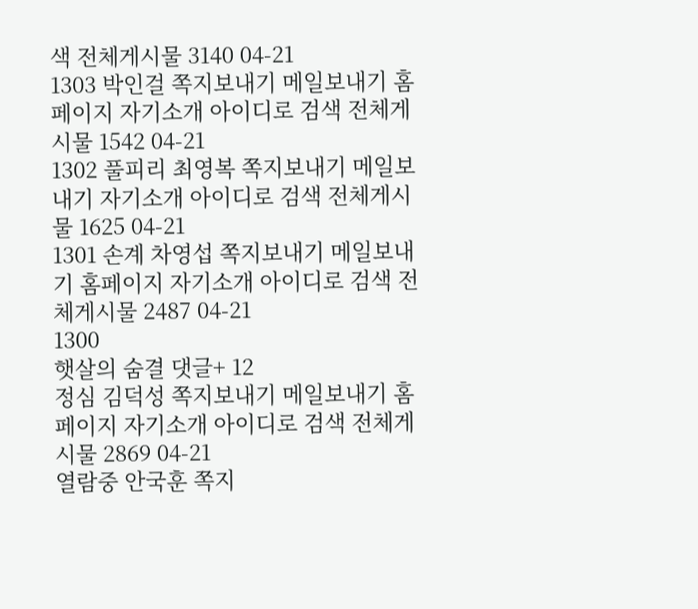색 전체게시물 3140 04-21
1303 박인걸 쪽지보내기 메일보내기 홈페이지 자기소개 아이디로 검색 전체게시물 1542 04-21
1302 풀피리 최영복 쪽지보내기 메일보내기 자기소개 아이디로 검색 전체게시물 1625 04-21
1301 손계 차영섭 쪽지보내기 메일보내기 홈페이지 자기소개 아이디로 검색 전체게시물 2487 04-21
1300
햇살의 숨결 댓글+ 12
정심 김덕성 쪽지보내기 메일보내기 홈페이지 자기소개 아이디로 검색 전체게시물 2869 04-21
열람중 안국훈 쪽지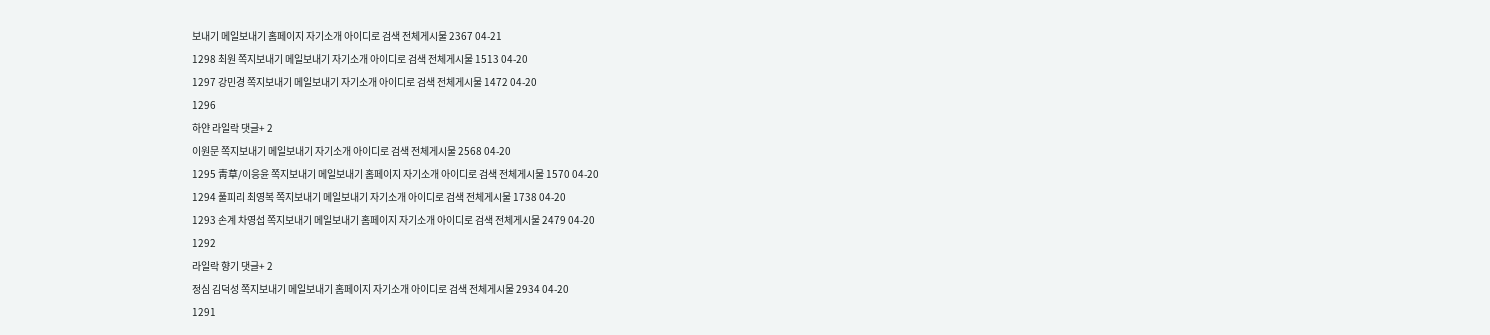보내기 메일보내기 홈페이지 자기소개 아이디로 검색 전체게시물 2367 04-21
1298 최원 쪽지보내기 메일보내기 자기소개 아이디로 검색 전체게시물 1513 04-20
1297 강민경 쪽지보내기 메일보내기 자기소개 아이디로 검색 전체게시물 1472 04-20
1296
하얀 라일락 댓글+ 2
이원문 쪽지보내기 메일보내기 자기소개 아이디로 검색 전체게시물 2568 04-20
1295 靑草/이응윤 쪽지보내기 메일보내기 홈페이지 자기소개 아이디로 검색 전체게시물 1570 04-20
1294 풀피리 최영복 쪽지보내기 메일보내기 자기소개 아이디로 검색 전체게시물 1738 04-20
1293 손계 차영섭 쪽지보내기 메일보내기 홈페이지 자기소개 아이디로 검색 전체게시물 2479 04-20
1292
라일락 향기 댓글+ 2
정심 김덕성 쪽지보내기 메일보내기 홈페이지 자기소개 아이디로 검색 전체게시물 2934 04-20
1291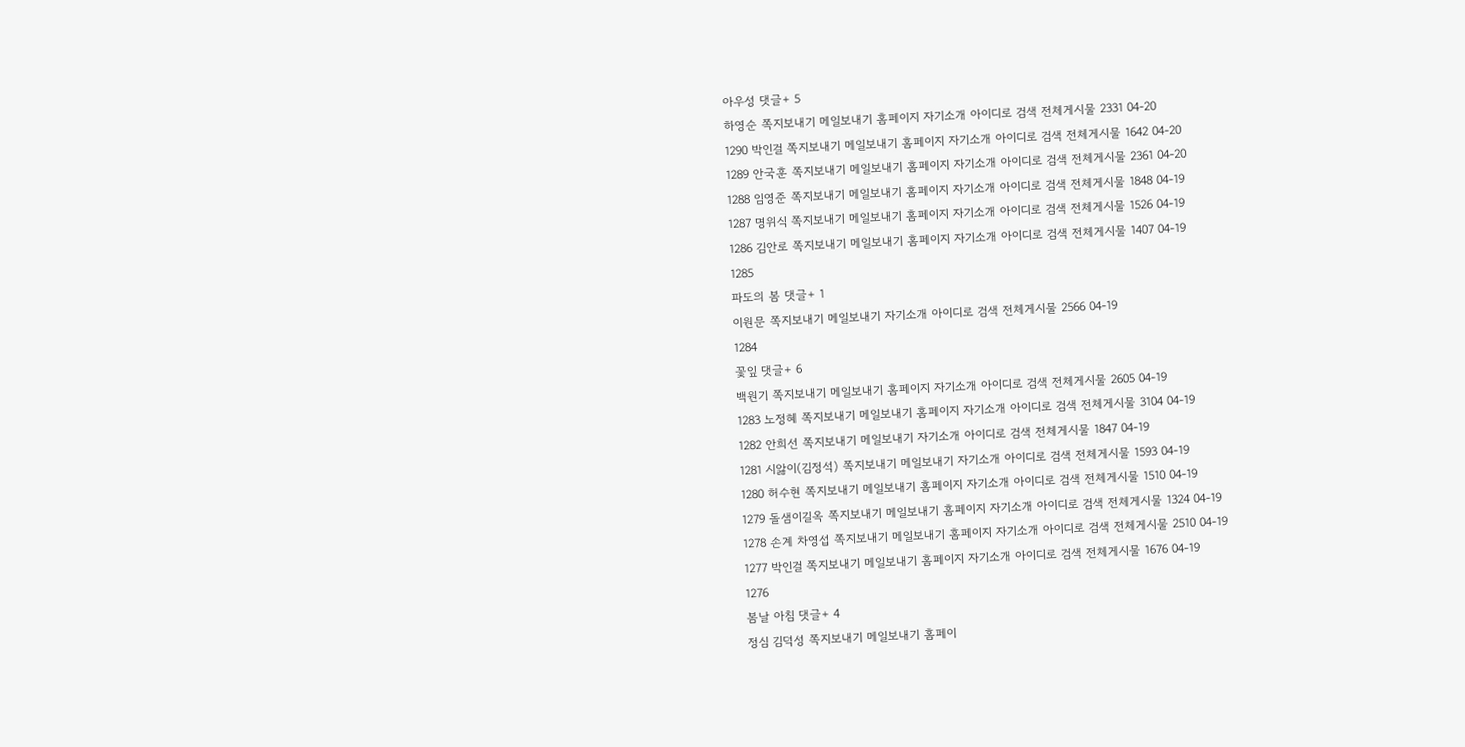아우성 댓글+ 5
하영순 쪽지보내기 메일보내기 홈페이지 자기소개 아이디로 검색 전체게시물 2331 04-20
1290 박인걸 쪽지보내기 메일보내기 홈페이지 자기소개 아이디로 검색 전체게시물 1642 04-20
1289 안국훈 쪽지보내기 메일보내기 홈페이지 자기소개 아이디로 검색 전체게시물 2361 04-20
1288 임영준 쪽지보내기 메일보내기 홈페이지 자기소개 아이디로 검색 전체게시물 1848 04-19
1287 명위식 쪽지보내기 메일보내기 홈페이지 자기소개 아이디로 검색 전체게시물 1526 04-19
1286 김안로 쪽지보내기 메일보내기 홈페이지 자기소개 아이디로 검색 전체게시물 1407 04-19
1285
파도의 봄 댓글+ 1
이원문 쪽지보내기 메일보내기 자기소개 아이디로 검색 전체게시물 2566 04-19
1284
꽃잎 댓글+ 6
백원기 쪽지보내기 메일보내기 홈페이지 자기소개 아이디로 검색 전체게시물 2605 04-19
1283 노정혜 쪽지보내기 메일보내기 홈페이지 자기소개 아이디로 검색 전체게시물 3104 04-19
1282 안희선 쪽지보내기 메일보내기 자기소개 아이디로 검색 전체게시물 1847 04-19
1281 시앓이(김정석) 쪽지보내기 메일보내기 자기소개 아이디로 검색 전체게시물 1593 04-19
1280 허수현 쪽지보내기 메일보내기 홈페이지 자기소개 아이디로 검색 전체게시물 1510 04-19
1279 돌샘이길옥 쪽지보내기 메일보내기 홈페이지 자기소개 아이디로 검색 전체게시물 1324 04-19
1278 손계 차영섭 쪽지보내기 메일보내기 홈페이지 자기소개 아이디로 검색 전체게시물 2510 04-19
1277 박인걸 쪽지보내기 메일보내기 홈페이지 자기소개 아이디로 검색 전체게시물 1676 04-19
1276
봄날 아침 댓글+ 4
정심 김덕성 쪽지보내기 메일보내기 홈페이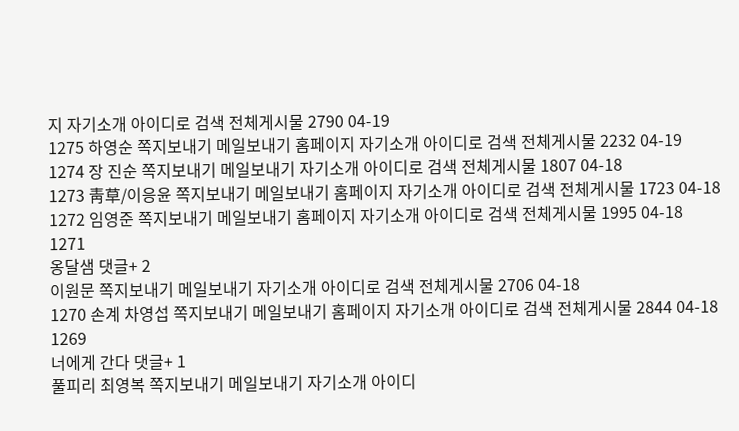지 자기소개 아이디로 검색 전체게시물 2790 04-19
1275 하영순 쪽지보내기 메일보내기 홈페이지 자기소개 아이디로 검색 전체게시물 2232 04-19
1274 장 진순 쪽지보내기 메일보내기 자기소개 아이디로 검색 전체게시물 1807 04-18
1273 靑草/이응윤 쪽지보내기 메일보내기 홈페이지 자기소개 아이디로 검색 전체게시물 1723 04-18
1272 임영준 쪽지보내기 메일보내기 홈페이지 자기소개 아이디로 검색 전체게시물 1995 04-18
1271
옹달샘 댓글+ 2
이원문 쪽지보내기 메일보내기 자기소개 아이디로 검색 전체게시물 2706 04-18
1270 손계 차영섭 쪽지보내기 메일보내기 홈페이지 자기소개 아이디로 검색 전체게시물 2844 04-18
1269
너에게 간다 댓글+ 1
풀피리 최영복 쪽지보내기 메일보내기 자기소개 아이디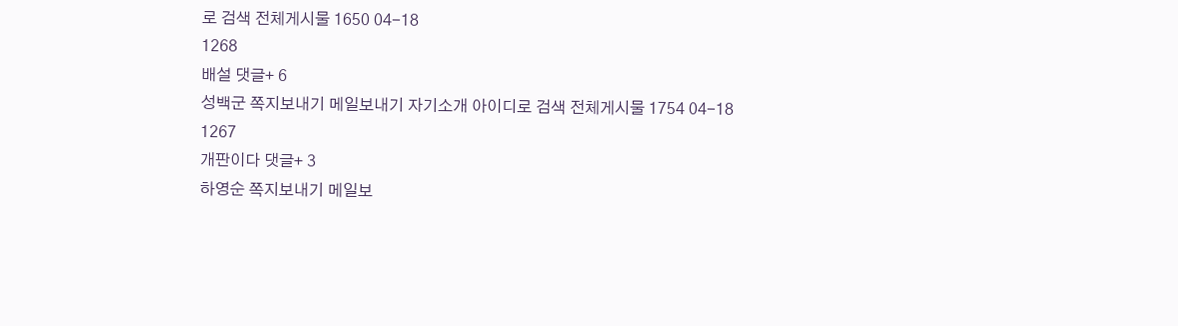로 검색 전체게시물 1650 04-18
1268
배설 댓글+ 6
성백군 쪽지보내기 메일보내기 자기소개 아이디로 검색 전체게시물 1754 04-18
1267
개판이다 댓글+ 3
하영순 쪽지보내기 메일보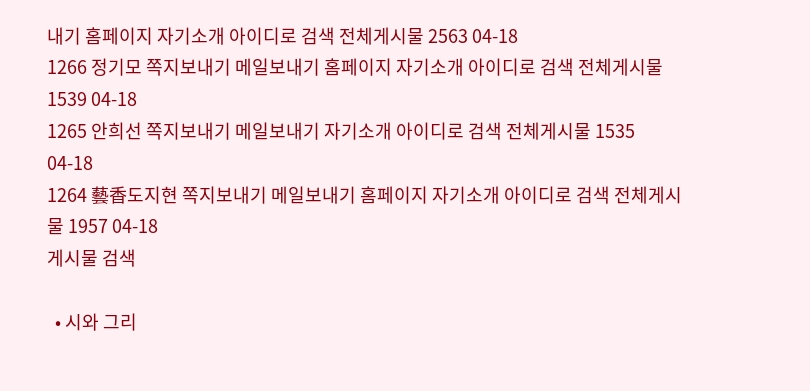내기 홈페이지 자기소개 아이디로 검색 전체게시물 2563 04-18
1266 정기모 쪽지보내기 메일보내기 홈페이지 자기소개 아이디로 검색 전체게시물 1539 04-18
1265 안희선 쪽지보내기 메일보내기 자기소개 아이디로 검색 전체게시물 1535 04-18
1264 藝香도지현 쪽지보내기 메일보내기 홈페이지 자기소개 아이디로 검색 전체게시물 1957 04-18
게시물 검색

  • 시와 그리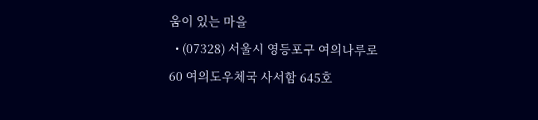움이 있는 마을
  • (07328) 서울시 영등포구 여의나루로 60 여의도우체국 사서함 645호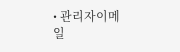• 관리자이메일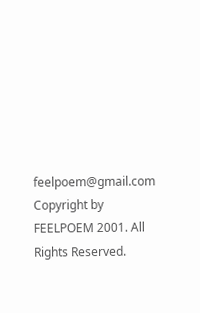feelpoem@gmail.com
Copyright by FEELPOEM 2001. All Rights Reserved.